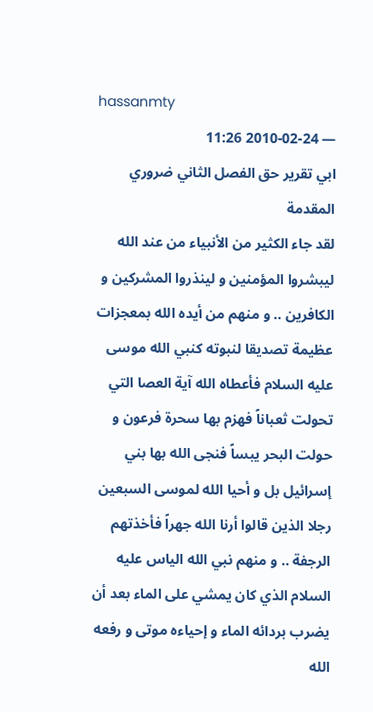hassanmty
— 2010-02-24 11:26
ابي تقرير حق الفصل الثاني ضروري
المقدمة
لقد جاء الكثير من الأنبياء من عند الله ليبشروا المؤمنين و لينذروا المشركين و الكافرين .. و منهم من أيده الله بمعجزات عظيمة تصديقا لنبوته كنبي الله موسى عليه السلام فأعطاه الله آية العصا التي تحولت ثعباناً فهزم بها سحرة فرعون و حولت البحر يبساً فنجى الله بها بني إسرائيل بل و أحيا الله لموسى السبعين رجلا الذين قالوا أرنا الله جهراً فأخذتهم الرجفة .. و منهم نبي الله الياس عليه السلام الذي كان يمشي على الماء بعد أن يضرب بردائه الماء و إحياءه موتى و رفعه الله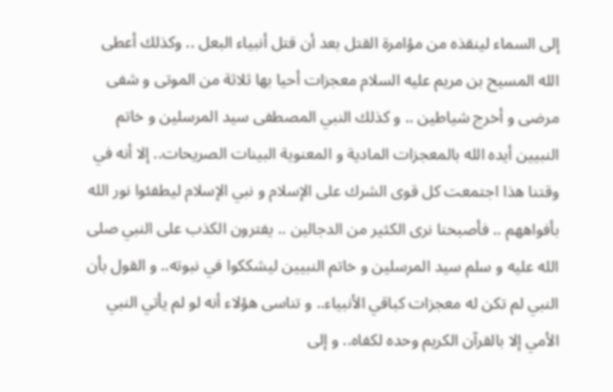إلى السماء لينقذه من مؤامرة القتل بعد أن قتل أنبياء البعل .. وكذلك أعطى الله المسيح بن مريم عليه السلام معجزات أحيا بها ثلاثة من الموتى و شفى مرضى و أخرج شياطين .. و كذلك النبي المصطفى سيد المرسلين و خاتم النبيين أيده الله بالمعجزات المادية و المعنوية البينات الصريحات.. إلا أنه في وقتنا هذا اجتمعت كل قوى الشرك على الإسلام و نبي الإسلام ليطفئوا نور الله بأفواههم .. فأصبحنا نرى الكثير من الدجالين .. يفترون الكذب على النبي صلى الله عليه و سلم سيد المرسلين و خاتم النبيين ليشككوا في نبوته.. و القول بأن النبي لم تكن له معجزات كباقي الأنبياء.. و تناسى هؤلاء أنه لو لم يأتي النبي الأمي إلا بالقرآن الكريم وحده لكفاه.. و إلى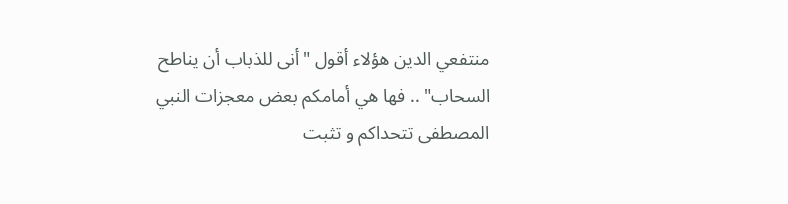منتفعي الدين هؤلاء أقول "أنى للذباب أن يناطح السحاب" .. فها هي أمامكم بعض معجزات النبي المصطفى تتحداكم و تثبت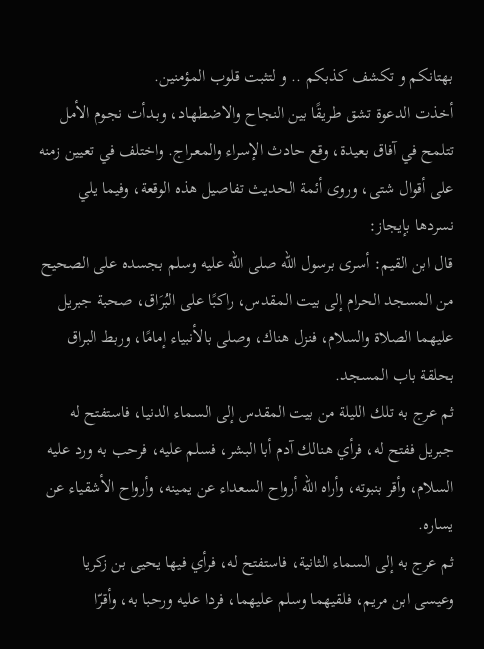بهتانكم و تكشف كذبكم .. و لتثبت قلوب المؤمنين.
أخذت الدعوة تشق طريقًا بين النجاح والاضطهـاد، وبـدأت نجـوم الأمل تتلمح في آفاق بعيدة، وقع حادث الإسراء والمعـراج. واختلف في تعيين زمنه على أقوال شتى، وروى أئمة الحديث تفاصيل هذه الوقعة، وفيما يلي نسردها بإيجاز:
قال ابن القيم: أسرى برسول الله صلى الله عليه وسلم بجسده على الصحيح من المسجد الحرام إلى بيت المقدس، راكبًا على البُرَاق، صحبة جبريل عليهما الصلاة والسلام، فنزل هناك، وصلى بالأنبياء إمامًا، وربط البراق بحلقة باب المسجد.
ثم عرج به تلك الليلة من بيت المقدس إلى السماء الدنيا، فاستفتح له جبريل ففتح له، فرأي هنالك آدم أبا البشر، فسلم عليه، فرحب به ورد عليه السلام، وأقر بنبوته، وأراه الله أرواح السعداء عن يمينه، وأرواح الأشقياء عن يساره.
ثم عرج به إلى السماء الثانية، فاستفتح له، فرأي فيها يحيى بن زكريا وعيسى ابن مريم، فلقيهما وسلم عليهما، فردا عليه ورحبا به، وأقرّا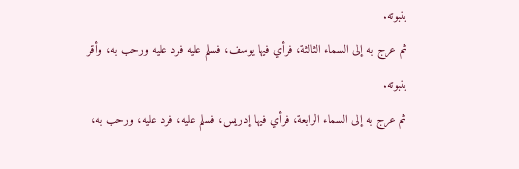بنبوته.
ثم عرج به إلى السماء الثالثة، فرأي فيها يوسف، فسلم عليه فرد عليه ورحب به، وأقر بنبوته.
ثم عرج به إلى السماء الرابعة، فرأي فيها إدريس، فسلم عليه، فرد عليه، ورحب به،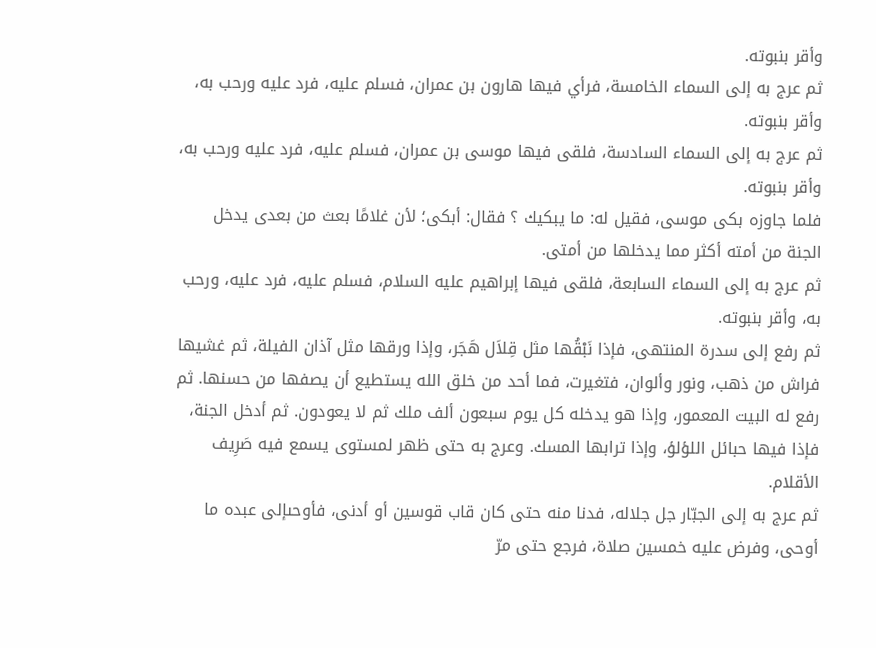وأقر بنبوته.
ثم عرج به إلى السماء الخامسة، فرأي فيها هارون بن عمران، فسلم عليه، فرد عليه ورحب به، وأقر بنبوته.
ثم عرج به إلى السماء السادسة، فلقى فيها موسى بن عمران، فسلم عليه، فرد عليه ورحب به، وأقر بنبوته.
فلما جاوزه بكى موسى، فقيل له: ما يبكيك ؟ فقال: أبكى؛ لأن غلامًا بعث من بعدى يدخل الجنة من أمته أكثر مما يدخلها من أمتى.
ثم عرج به إلى السماء السابعة، فلقى فيها إبراهيم عليه السلام، فسلم عليه، فرد عليه، ورحب به، وأقر بنبوته.
ثم رفع إلى سدرة المنتهى، فإذا نَبْقُها مثل قِلاَل هَجَر، وإذا ورقها مثل آذان الفيلة، ثم غشيها فراش من ذهب، ونور وألوان، فتغيرت، فما أحد من خلق الله يستطيع أن يصفها من حسنها. ثم رفع له البيت المعمور، وإذا هو يدخله كل يوم سبعون ألف ملك ثم لا يعودون. ثم أدخل الجنة، فإذا فيها حبائل اللؤلؤ، وإذا ترابها المسك. وعرج به حتى ظهر لمستوى يسمع فيه صَرِيف الأقلام.
ثم عرج به إلى الجبّار جل جلاله، فدنا منه حتى كان قاب قوسين أو أدنى، فأوحىإلى عبده ما أوحى، وفرض عليه خمسين صلاة، فرجع حتى مرّ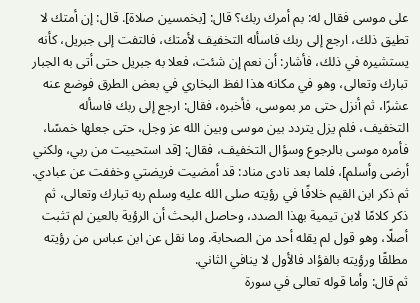على موسى فقال له: بم أمرك ربك؟ قال: [بخمسين صلاة]. قال: إن أمتك لا تطيق ذلك، ارجع إلى ربك فاسأله التخفيف لأمتك، فالتفت إلى جبريل، كأنه يستشيره في ذلك، فأشار: أن نعم إن شئت، فعلا به جبريل حتى أتى به الجبار تبارك وتعالى، وهو في مكانه هذا لفظ البخاري في بعض الطرق فوضع عنه عشرًا، ثم أنزل حتى مر بموسى، فأخبره، فقال: ارجع إلى ربك فاسأله التخفيف، فلم يزل يتردد بين موسى وبين الله عز وجل، حتى جعلها خمسًا، فأمره موسى بالرجوع وسؤال التخفيف، فقال: [قد استحييت من ربي، ولكني أرضى وأسلم]، فلما بعد نادى مناد: قد أمضيت فريضتي وخففت عن عبادي.
ثم ذكر ابن القيم خلافًا في رؤيته صلى الله عليه وسلم ربه تبارك وتعالى، ثم ذكر كلامًا لابن تيمية بهذا الصدد، وحاصل البحث أن الرؤية بالعين لم تثبت أصلًا، وهو قول لم يقله أحد من الصحابة. وما نقل عن ابن عباس من رؤيته مطلقًا ورؤيته بالفؤاد فالأول لا ينافي الثاني.
ثم قال: وأما قوله تعالى في سورة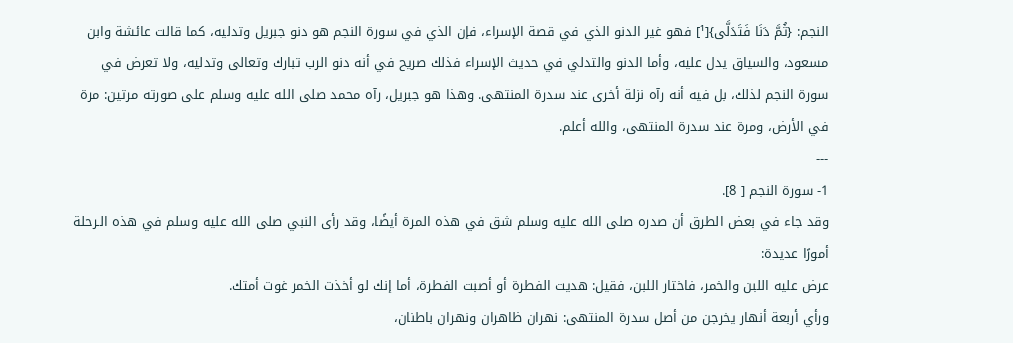النجم: {ثُمَّ دَنَا فَتَدَلَّى}[¹] فهو غير الدنو الذي في قصة الإسراء، فإن الذي في سورة النجم هو دنو جبريل وتدليه، كما قالت عائشة وابن مسعود، والسياق يدل عليه، وأما الدنو والتدلي في حديث الإسراء فذلك صريح في أنه دنو الرب تبارك وتعالى وتدليه، ولا تعرض في سورة النجم لذلك، بل فيه أنه رآه نزلة أخرى عند سدرة المنتهى. وهذا هو جبريل، رآه محمد صلى الله عليه وسلم على صورته مرتين: مرة في الأرض، ومرة عند سدرة المنتهى، والله أعلم.
---
1- سورة النجم [ 8].
وقد جاء في بعض الطرق أن صدره صلى الله عليه وسلم شق في هذه المرة أيضًا، وقد رأى النبي صلى الله عليه وسلم في هذه الـرحلة أمورًا عديدة:
عرض عليه اللبن والخمر، فاختار اللبن، فقيل: هديت الفطرة أو أصبت الفطرة، أما إنك لو أخذت الخمر غوت أمتك.
ورأي أربعة أنهار يخرجن من أصل سدرة المنتهى: نهران ظاهران ونهران باطنان،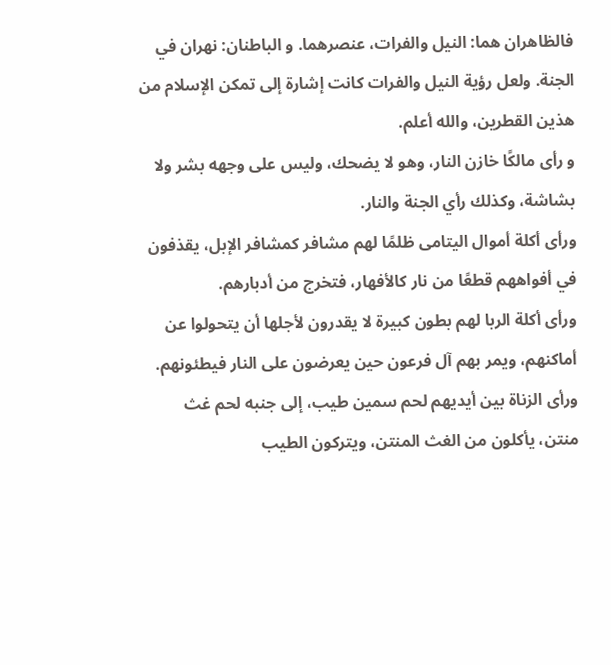فالظاهران هما: النيل والفرات، عنصرهما. و الباطنان: نهران في الجنة. ولعل رؤية النيل والفرات كانت إشارة إلى تمكن الإسلام من هذين القطرين، والله أعلم.
و رأى مالكًا خازن النار، وهو لا يضحك، وليس على وجهه بشر ولا بشاشة، وكذلك رأي الجنة والنار.
ورأى أكلة أموال اليتامى ظلمًا لهم مشافر كمشافر الإبل، يقذفون في أفواههم قطعًا من نار كالأفهار، فتخرج من أدبارهم.
ورأى أكلة الربا لهم بطون كبيرة لا يقدرون لأجلها أن يتحولوا عن أماكنهم، ويمر بهم آل فرعون حين يعرضون على النار فيطئونهم.
ورأى الزناة بين أيديهم لحم سمين طيب، إلى جنبه لحم غث منتن، يأكلون من الغث المنتن، ويتركون الطيب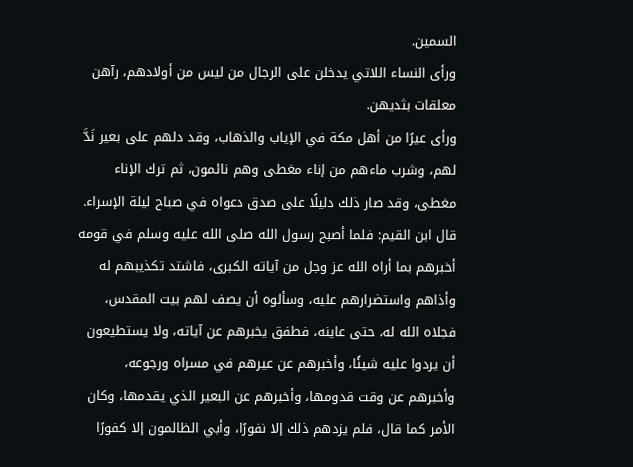السمين.
ورأى النساء اللاتي يدخلن على الرجال من ليس من أولادهم، رآهن معلقات بثديهن.
ورأى عيرًا من أهل مكة في الإياب والذهاب، وقد دلهم على بعير نَدَّ لهم، وشرب ماءهم من إناء مغطى وهم نائمون، ثم ترك الإناء مغطى، وقد صار ذلك دليلًا على صدق دعواه في صباح ليلة الإسراء.
قال ابن القيم: فلما أصبح رسول الله صلى الله عليه وسلم في قومه أخبرهم بما أراه الله عز وجل من آياته الكبرى، فاشتد تكذيبهم له وأذاهم واستضرارهم عليه، وسألوه أن يصف لهم بيت المقدس، فجلاه الله له، حتى عاينه، فطفق يخبرهم عن آياته، ولا يستطيعون أن يردوا عليه شيئًا، وأخبرهم عن عيرهم في مسراه ورجوعه، وأخبرهم عن وقت قدومها، وأخبرهم عن البعير الذي يقدمها، وكان الأمر كما قال، فلم يزدهم ذلك إلا نفورًا، وأبي الظالمون إلا كفورًا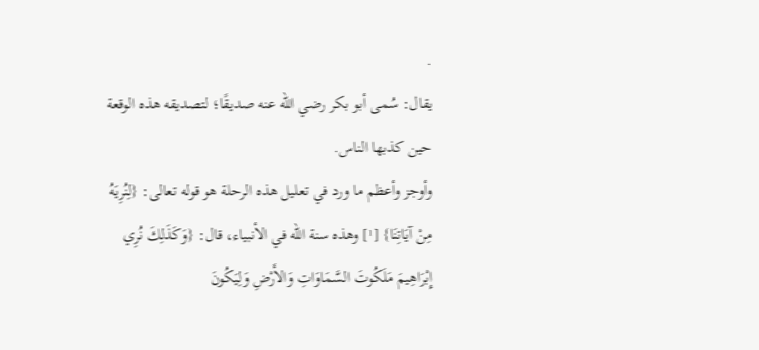.
يقال: سُمى أبو بكر رضي الله عنه صديقًا؛ لتصديقه هذه الوقعة حين كذبها الناس.
وأوجز وأعظم ما ورد في تعليل هذه الرحلة هو قوله تعالى: {لِنُرِيَهُ مِنْ آيَاتِنَا} [¹] وهذه سنة الله في الأنبياء، قال: {وَكَذَلِكَ نُرِي إِبْرَاهِيمَ مَلَكُوتَ السَّمَاوَاتِ وَالأَرْضِ وَلِيَكُونَ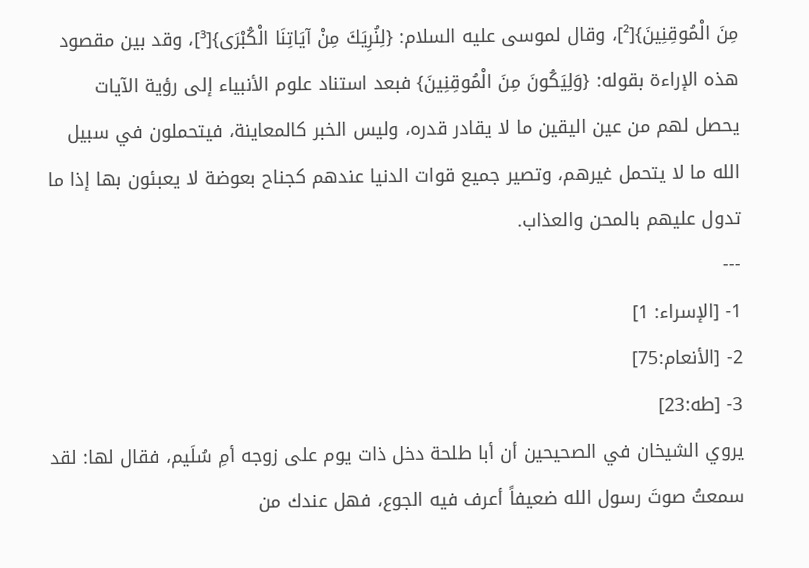مِنَ الْمُوقِنِينَ}[²]، وقال لموسى عليه السلام: {لِنُرِيَكَ مِنْ آيَاتِنَا الْكُبْرَى}[³]، وقد بين مقصود هذه الإراءة بقوله: {وَلِيَكُونَ مِنَ الْمُوقِنِينَ} فبعد استناد علوم الأنبياء إلى رؤية الآيات يحصل لهم من عين اليقين ما لا يقادر قدره، وليس الخبر كالمعاينة، فيتحملون في سبيل الله ما لا يتحمل غيرهم، وتصير جميع قوات الدنيا عندهم كجناح بعوضة لا يعبئون بها إذا ما تدول عليهم بالمحن والعذاب.
---
1- [الإسراء: 1]
2- [الأنعام:75]
3- [طه:23]
يروي الشيخان في الصحيحين أن أبا طلحة دخل ذات يوم على زوجه أمِ سُلَيم، فقال لها: لقد سمعتُ صوتَ رسول الله ضعيفاً أعرف فيه الجوع، فهل عندك من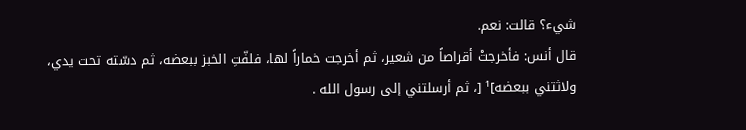شيء؟ قالت: نعم.
قال أنس: فأخرجتْ أقراصاً من شعير، ثم أخرجت خماراً لها، فلفّتِ الخبز ببعضه، ثم دسّته تحت يدي، ولاثتني ببعضه]¹ [، ثم أرسلتني إلى رسول الله .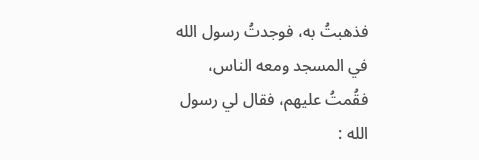فذهبتُ به، فوجدتُ رسول الله في المسجد ومعه الناس، فقُمتُ عليهم، فقال لي رسول الله :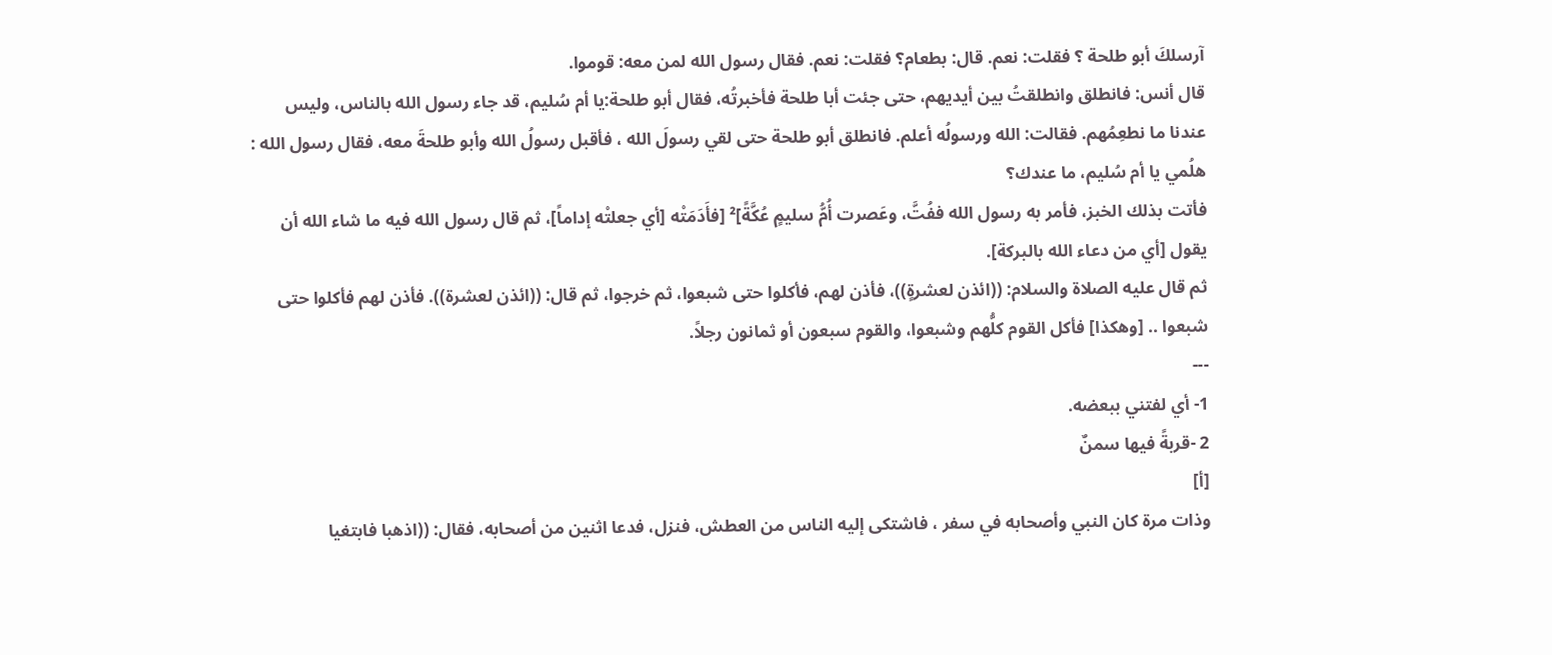آرسلكَ أبو طلحة ؟ فقلت: نعم. قال: بطعام؟ فقلت: نعم. فقال رسول الله لمن معه: قوموا.
قال أنس: فانطلق وانطلقتُ بين أيديهم، حتى جئت أبا طلحة فأخبرتُه، فقال أبو طلحة:يا أم سُليم، قد جاء رسول الله بالناس، وليس عندنا ما نطعِمُهم. فقالت: الله ورسولُه أعلم. فانطلق أبو طلحة حتى لقي رسولَ الله ، فأقبل رسولُ الله وأبو طلحةَ معه، فقال رسول الله : هلُمي يا أم سُليم، ما عندك؟
فأتت بذلك الخبز، فأمر به رسول الله ففُتَّ، وعَصرت أُمُّ سليمٍ عُكَّةً]² [فأَدَمَتْه [أي جعلتْه إداماً]، ثم قال رسول الله فيه ما شاء الله أن يقول [أي من دعاء الله بالبركة].
ثم قال عليه الصلاة والسلام: ((ائذن لعشرةٍ))، فأذن لهم، فأكلوا حتى شبعوا، ثم خرجوا، ثم قال: ((ائذن لعشرة)). فأذن لهم فأكلوا حتى شبعوا .. [وهكذا] فأكل القوم كلُّهم وشبعوا، والقوم سبعون أو ثمانون رجلاً.
---
1- أي لفتني ببعضه.
2 -قربةً فيها سمنٌ
[أ]
وذات مرة كان النبي وأصحابه في سفر ، فاشتكى إليه الناس من العطش، فنزل، فدعا اثنين من أصحابه، فقال: ((اذهبا فابتغيا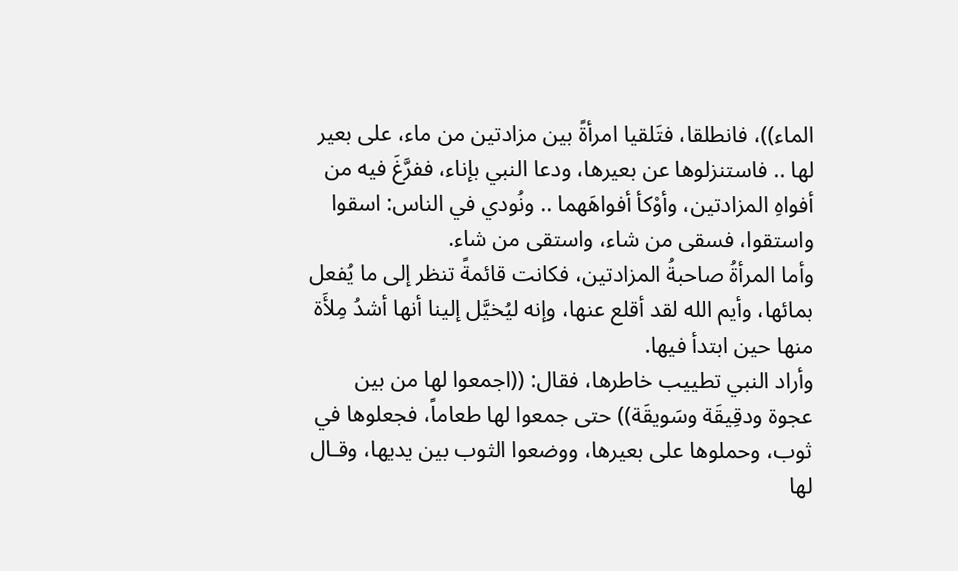الماء))، فانطلقا، فتَلقيا امرأةً بين مزادتين من ماء، على بعير لها .. فاستنزلوها عن بعيرها، ودعا النبي بإناء، ففرَّغَ فيه من أفواهِ المزادتين، وأوْكأ أفواهَهما .. ونُودي في الناس: اسقوا واستقوا، فسقى من شاء، واستقى من شاء.
وأما المرأةُ صاحبةُ المزادتين، فكانت قائمةً تنظر إلى ما يُفعل بمائها، وأيم الله لقد أقلع عنها، وإنه ليُخيَّل إلينا أنها أشدُ مِلأَة منها حين ابتدأ فيها.
وأراد النبي تطييب خاطرها، فقال: ((اجمعوا لها من بين عجوة ودقِيقَة وسَويقَة)) حتى جمعوا لها طعاماً، فجعلوها في ثوب، وحملوها على بعيرها، ووضعوا الثوب بين يديها، وقـال لها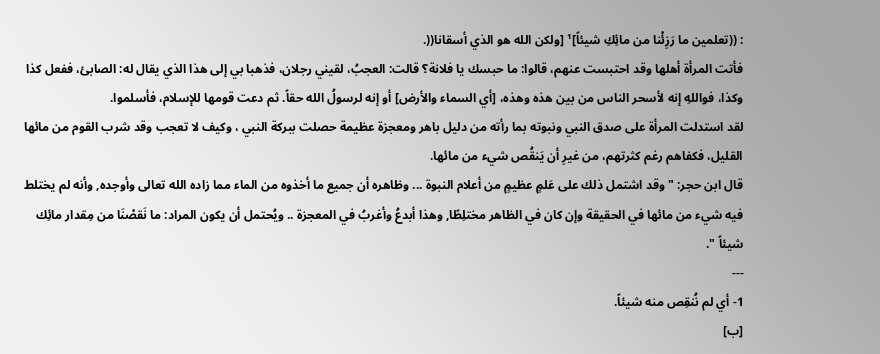: ((تعلمين ما رَزِئْنا من مائِكِ شيئاً]¹ [ولكن الله هو الذي أسقانا((.
فأتت المرأة أهلها وقد احتبست عنهم، قالوا: ما حبسك يا فلانة؟ قالت: العجبُ، لقيني رجلان، فذهبا بي إلى هذا الذي يقال له: الصابئ، ففعل كذا وكذا، فواللهِ إنه لأسحر الناس من بين هذه وهذه، [أي السماء والأرض] أو إنه لرسولُ الله حقاً. ثم دعت قومها للإسلام، فأسلموا.
لقد استدلت المرأة على صدق النبي ونبوته بما رأته من دليل باهر ومعجزة عظيمة حصلت ببركة النبي ، وكيف لا تعجب وقد شرب القوم من مائها القليل، فكفاهم رغم كثرتهم، من غيرِ أن يَنقُص شيء من مائها.
قال ابن حجر: " وقد اشتمل ذلك على عَلمٍ عظيمٍ من أعلام النبوة ... وظاهره أن جميع ما أخذوه من الماء مما زاده الله تعالى وأوجده, وأنه لم يختلط فيه شيء من مائها في الحقيقة وإن كان في الظاهر مختلِطًا, وهذا أبدعُ وأغربُ في المعجزة .. ويُحتمل أن يكون المراد: ما نَقصْنَا من مِقدار مائِك شيئاً ".
---
1- أي لم نُنقِص منه شيئاً.
[ب]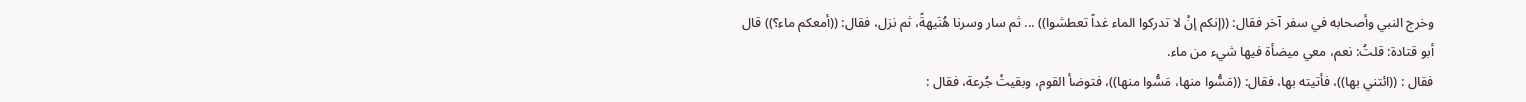وخرج النبي وأصحابه في سفر آخر فقال: ((إنكم إنْ لا تدركوا الماء غداً تعطشوا)) ... ثم سار وسرنا هُنَيهةً، ثم نزل، فقال: ((أمعكم ماء؟)) قال أبو قتادة: قلتُ: نعم، معي ميضأة فيها شيء من ماء.
فقال : ((ائتني بها))، فأتيته بها، فقال: ((مَسُّوا منها، مَسُّوا منها))، فتوضأ القوم، وبقيتْ جُرعة، فقال :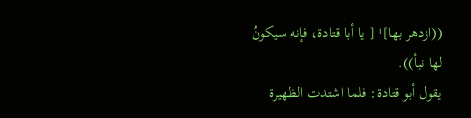((ازدهر بها]¹ [ يا أبا قتادة، فإنه سيكونُ لها نبأ)).
يقول أبو قتادة: فلما اشتدت الظهيرة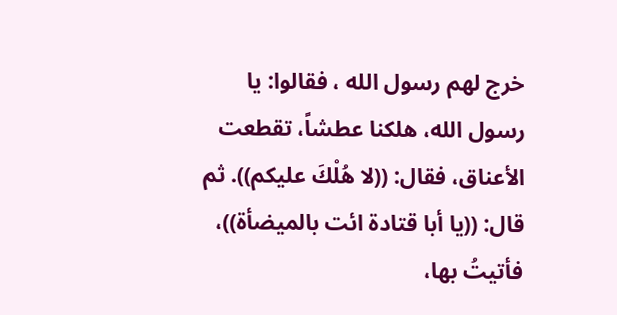خرج لهم رسول الله ، فقالوا: يا رسول الله، هلكنا عطشاً، تقطعت الأعناق، فقال: ((لا هُلْكَ عليكم)). ثم قال: ((يا أبا قتادة ائت بالميضأة))، فأتيتُ بها،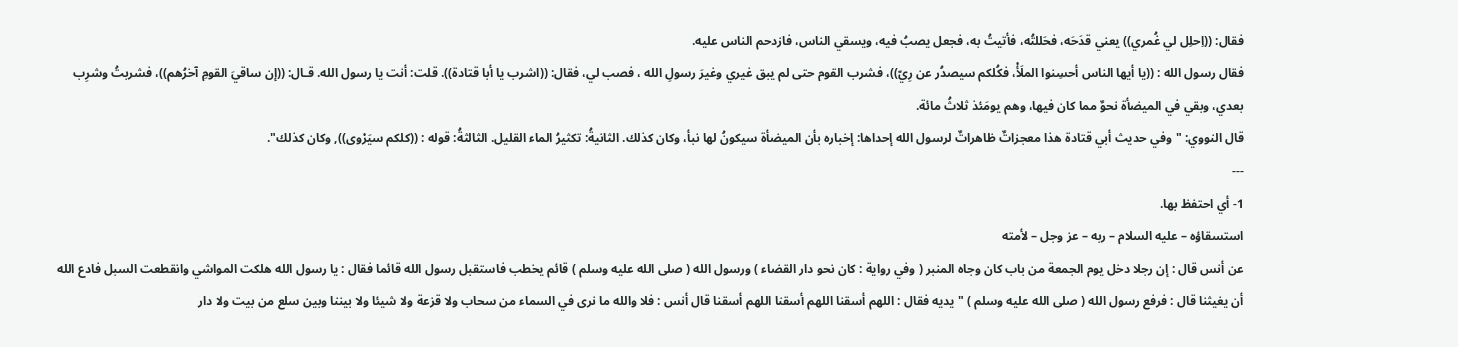فقال: ((اِحلِل لي غُمري)) يعني قدَحَه، فحَللتُه، فأتيتُ به، فجعل يصبُ فيه، ويسقي الناس، فازدحم الناس عليه.
فقال رسول الله : ((يا أيها الناس أحسِنوا الملَأْ، فكُلكم سيصدُر عن رِيّ))، فشرب القوم حتى لم يبق غيري وغيرَ رسولِ الله ، فصب لي، فقال: ((اشرب يا أبا قتادة)). قلت: أنت يا رسول الله. قـال: ((إن ساقيَ القومِ آخرُهم))، فشربتُ وشرِب بعدي، وبقي في الميضأة نحوٌ مما كان فيها، وهم يومَئذ ثلاثُ مائة.
قال النووي: "وفي حديث أبي قتادة هذا معجزاتٌ ظاهراتٌ لرسول الله إحداها: إخباره بأن الميضأة سيكونُ لها نبأ، وكان كذلك. الثانيةُ: تكثيرُ الماء القليل. الثالثةُ: قوله : ((كلكم سيَرْوى)), وكان كذلك".
---
1- أي احتفظ بها.
استسقاؤه – عليه السلام – ربه – عز وجل – لأمته
عن أنس قال : إن رجلا دخل يوم الجمعة من باب كان وجاه المنبر ( وفي رواية : كان نحو دار القضاء ) ورسول الله ( صلى الله عليه وسلم ) قائم يخطب فاستقبل رسول الله قائما فقال : يا رسول الله هلكت المواشي وانقطعت السبل فادع الله أن يغيثنا قال : فرفع رسول الله ( صلى الله عليه وسلم ) " يديه فقال : اللهم أسقنا اللهم أسقنا اللهم أسقنا قال أنس : فلا والله ما نرى في السماء من سحاب ولا قزعة ولا شيئا ولا بيننا وبين سلع من بيت ولا دار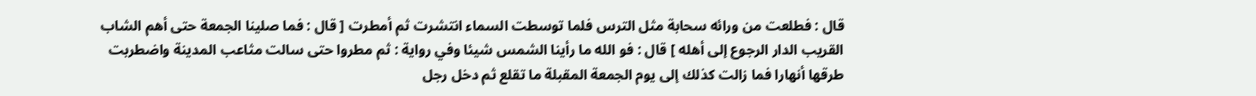قال : فطلعت من ورائه سحابة مثل الترس فلما توسطت السماء انتشرت ثم أمطرت [ قال : فما صلينا الجمعة حتى أهم الشاب القريب الدار الرجوع إلى أهله ] قال : فو الله ما رأينا الشمس شيئا وفي رواية : ثم مطروا حتى سالت مثاعب المدينة واضطربت طرقها أنهارا فما زالت كذلك إلى يوم الجمعة المقبلة ما تقلع ثم دخل رجل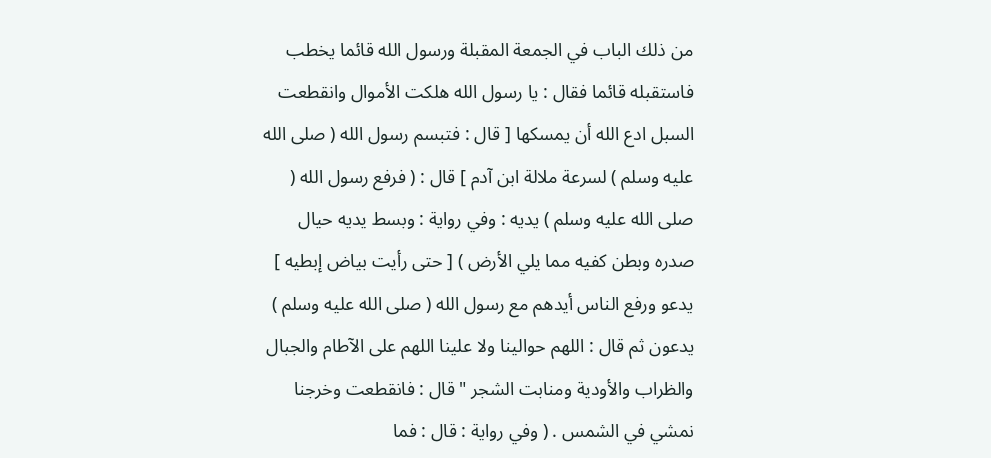من ذلك الباب في الجمعة المقبلة ورسول الله قائما يخطب فاستقبله قائما فقال : يا رسول الله هلكت الأموال وانقطعت السبل ادع الله أن يمسكها [ قال : فتبسم رسول الله ( صلى الله عليه وسلم ) لسرعة ملالة ابن آدم ] قال : ( فرفع رسول الله ( صلى الله عليه وسلم ) يديه : وفي رواية : وبسط يديه حيال صدره وبطن كفيه مما يلي الأرض ) [ حتى رأيت بياض إبطيه ] يدعو ورفع الناس أيدهم مع رسول الله ( صلى الله عليه وسلم ) يدعون ثم قال : اللهم حوالينا ولا علينا اللهم على الآطام والجبال والظراب والأودية ومنابت الشجر " قال : فانقطعت وخرجنا نمشي في الشمس . ( وفي رواية : قال : فما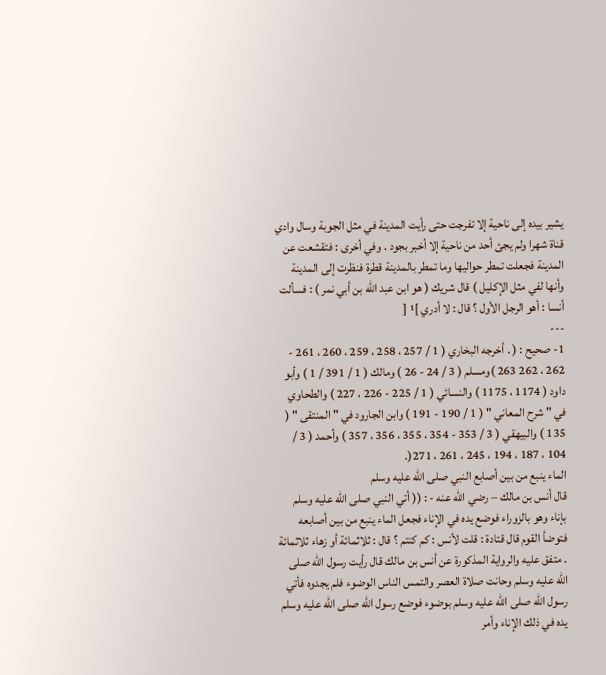يشير بيده إلى ناحية إلا تفرجت حتى رأيت المدينة في مثل الجوبة وسال وادي قناة شهرا ولم يجئ أحد من ناحية إلا أخبر بجود . وفي أخرى : فتقشعت عن المدينة فجعلت تمطر حواليها وما تمطر بالمدينة قطرة فنظرت إلى المدينة وأنها لفي مثل الإكليل ) قال شريك ( هو ابن عبد الله بن أبي نمر ) : فسألت أنسا : أهو الرجل الأول ؟ قال : لا أدري ]¹ [
---
1- صحيح : ( . أخرجه البخاري ( 1 / 257 ، 258 ، 259 ، 260 ، 261 - 262 ، 262 263 )ومسلم ( 3 / 24 - 26 ) ومالك ( 1 / 391 / 1 ) وأبو داود ( 1174 ، 1175 ) والنسائي ( 1 / 225 - 226 ، 227 ) والطحاوي في " شرح المعاني " ( 1 / 190 - 191 ) وابن الجارود في " المنتقى " ( 135 ) والبيهقي ( 3 / 353 - 354 ، 355 ، 356 ، 357 ) وأحمد ( 3 / 104 ، 187 ، 194 ، 245 ، 261 ، 271(.
الماء ينبع من بين أصابع النبي صلى الله عليه وسلم
قال أنس بن مالك – رضي الله عنه - : (( أتي النبي صلى الله عليه وسلم بإناء وهو بالزوراء فوضع يده في الإناء فجعل الماء ينبع من بين أصابعه فتوضأ القوم قال قتادة : قلت لأنس : كم كنتم ؟ قال : ثلاثمائة أو زهاء ثلاثمائة . متفق عليه والرواية المذكورة عن أنس بن مالك قال رأيت رسول الله صلى الله عليه وسلم وحانت صلاة العصر والتمس الناس الوضوء فلم يجدوه فأتي رسول الله صلى الله عليه وسلم بوضوء فوضع رسول الله صلى الله عليه وسلم يده في ذلك الإناء وأمر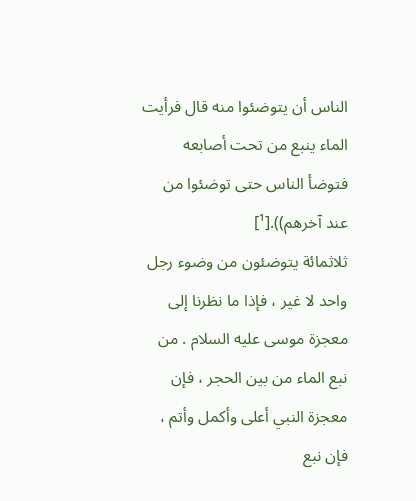الناس أن يتوضئوا منه قال فرأيت الماء ينبع من تحت أصابعه فتوضأ الناس حتى توضئوا من عند آخرهم)).[¹]
ثلاثمائة يتوضئون من وضوء رجل واحد لا غير ، فإذا ما نظرنا إلى معجزة موسى عليه السلام . من نبع الماء من بين الحجر ، فإن معجزة النبي أعلى وأكمل وأتم ، فإن نبع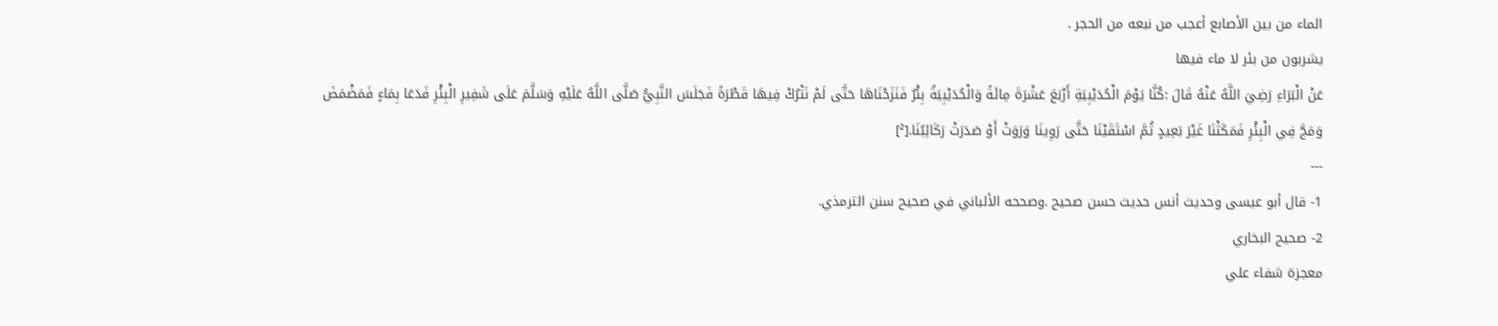الماء من بين الأصابع أعجب من نبعه من الحجر .
يشربون من بئر لا ماء فيها
عَنْ الْبَرَاءِ رَضِيَ اللَّهُ عَنْهُ قَالَ :كُنَّا يَوْمَ الْحُدَيْبِيَةِ أَرْبَعَ عَشْرَةَ مِائَةً وَالْحُدَيْبِيَةُ بِئْرٌ فَنَزَحْنَاهَا حَتَّى لَمْ نَتْرُكْ فِيهَا قَطْرَةً فَجَلَسَ النَّبِيُّ صَلَّى اللَّهُ عَلَيْهِ وَسَلَّمَ عَلَى شَفِيرِ الْبِئْرِ فَدَعَا بِمَاءٍ فَمَضْمَضَ وَمَجَّ فِي الْبِئْرِ فَمَكَثْنَا غَيْرَ بَعِيدٍ ثُمَّ اسْتَقَيْنَا حَتَّى رَوِينَا وَرَوَتْ أَوْ صَدَرَتْ رَكَائِبُنَا.[²]
---
1- قال أبو عيسى وحديث أنس حديث حسن صحيح .وصححه الألباني في صحيح سنن الترمذي.
2- صحيح البخاري
معجزة شفاء علي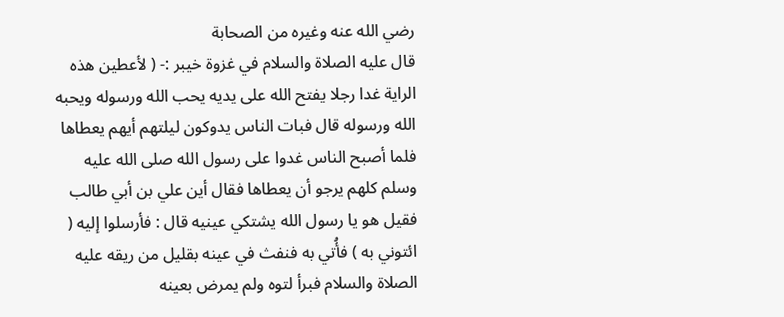رضي الله عنه وغيره من الصحابة
قال عليه الصلاة والسلام في غزوة خيبر :- ( لأعطين هذه الراية غدا رجلا يفتح الله على يديه يحب الله ورسوله ويحبه الله ورسوله قال فبات الناس يدوكون ليلتهم أيهم يعطاها فلما أصبح الناس غدوا على رسول الله صلى الله عليه وسلم كلهم يرجو أن يعطاها فقال أين علي بن أبي طالب فقيل هو يا رسول الله يشتكي عينيه قال : فأرسلوا إليه ( ائتوني به ) فأُتي به فنفث في عينه بقليل من ريقه عليه الصلاة والسلام فبرأ لتوه ولم يمرض بعينه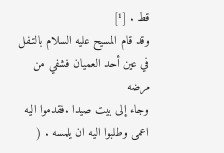قط . [¹]
وقد قام المسيح عليه السلام بالتـفل في عين أحد العميان فشفي من مرضه
وجاء إلى بيت صيدا .فقدموا اليه اعمى وطلبوا اليه ان يلمسه . (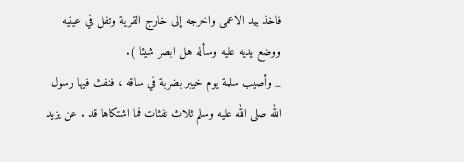فاخذ بيد الاعمى واخرجه إلى خارج القرية وتفل في عينيه ووضع يديه عليه وسأله هل ابصر شيئا ).
_ وأصيب سلمة يوم خيبر بضربة في ساقه ، فنفث فيها رسول الله صلى الله عليه وسلم ثلاث نفثات فما اشتكاها قد . عن يزيد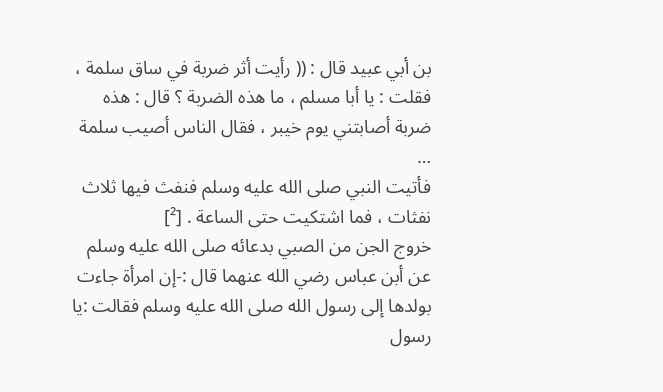بن أبي عبيد قال : (( رأيت أثر ضربة في ساق سلمة ، فقلت : يا أبا مسلم ، ما هذه الضربة ؟ قال : هذه ضربة أصابتني يوم خيبر ، فقال الناس أصيب سلمة …
فأتيت النبي صلى الله عليه وسلم فنفث فيها ثلاث نفثات ، فما اشتكيت حتى الساعة . [²]
خروج الجن من الصبي بدعائه صلى الله عليه وسلم
عن أبن عباس رضي الله عنهما قال :-إن امرأة جاءت بولدها إلى رسول الله صلى الله عليه وسلم فقالت :يا رسول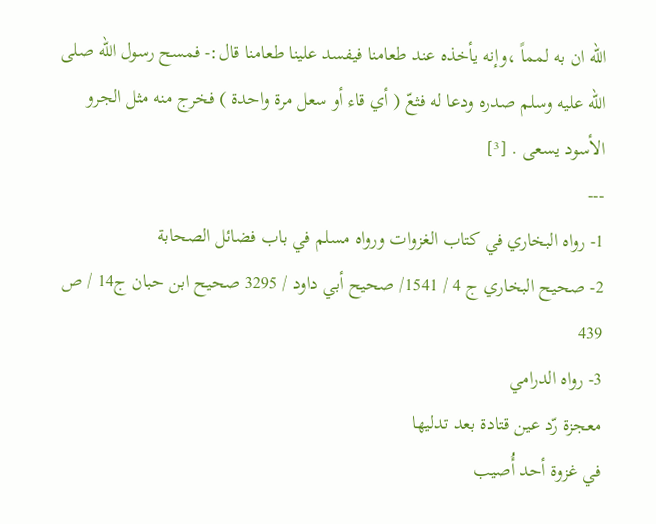الله ان به لمماً ،وإنه يأخذه عند طعامنا فيفسد علينا طعامنا قال:- فمسح رسول الله صلى الله عليه وسلم صدره ودعا له فثعّ ( أي قاء أو سعل مرة واحدة ) فخرج منه مثل الجرو الأسود يسعى . [³]
---
1- رواه البخاري في كتاب الغزوات ورواه مسلم في باب فضائل الصحابة
2- صحيح البخاري ج 4 / 1541/ صحيح أبي داود / 3295 صحيح ابن حبان ج14 / ص 439
3- رواه الدرامي
معجزة رّد عين قتادة بعد تدليها
في غزوة أحد أُصيب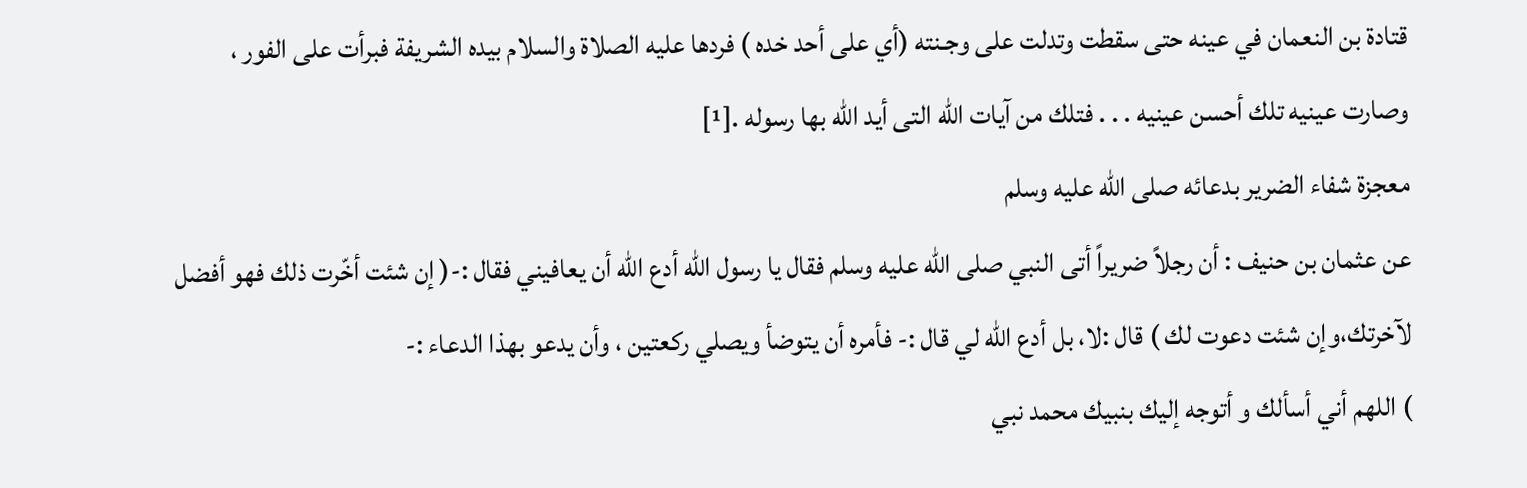قتادة بن النعمان في عينه حتى سقطت وتدلت على وجـنته (أي على أحد خده ) فردها عليه الصلاة والسلام بيده الشريفة فبرأت على الفور ، وصارت عينيه تلك أحسن عينيه . . . فتلك من آيات الله التى أيد الله بها رسوله .[¹]
معجزة شفاء الضرير بدعائه صلى الله عليه وسلم
عن عثمان بن حنيف : أن رجلاً ضريراً أتى النبي صلى الله عليه وسلم فقال يا رسول الله أدع الله أن يعافيني فقال :-( إن شئت أخّرت ذلك فهو أفضل لآخرتك،وإن شئت دعوت لك ) قال :لا، بل أدع الله لي قال :- فأمره أن يتوضأ ويصلي ركعتين ، وأن يدعو بهذا الدعاء :-
) اللهم أني أسألك و أتوجه إليك بنبيك محمد نبي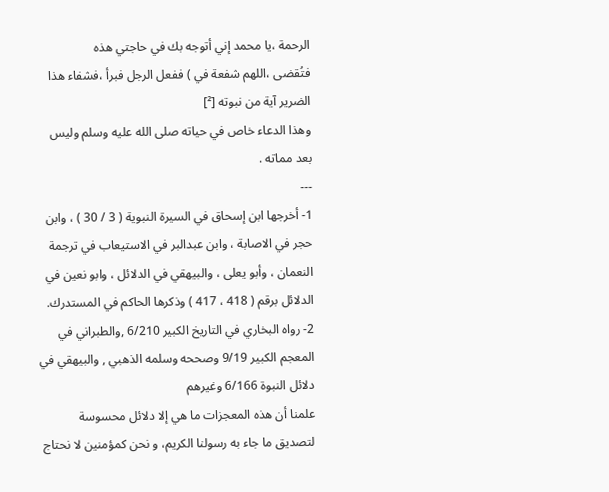الرحمة ،يا محمد إني أتوجه بك في حاجتي هذه
فتُقضى ،اللهم شفعة في ) ففعل الرجل فبرأ ،فشفاء هذا الضرير آية من نبوته [²]
وهذا الدعاء خاص في حياته صلى الله عليه وسلم وليس بعد مماته .
---
1- أخرجها ابن إسحاق في السيرة النبوية ( 3 / 30 ) ، وابن حجر في الاصابة ، وابن عبدالبر في الاستيعاب في ترجمة النعمان ، وأبو يعلى ، والبيهقي في الدلائل ، وابو نعين في الدلائل برقم ( 418 ، 417 ) وذكرها الحاكم في المستدرك.
2- رواه البخاري في التاريخ الكبير 6/210 ,والطبراني في المعجم الكبير 9/19 وصححه وسلمه الذهبي , والبيهقي في دلائل النبوة 6/166 وغيرهم
علمنا أن هذه المعجزات ما هي إلا دلائل محسوسة لتصديق ما جاء به رسولنا الكريم، و نحن كمؤمنين لا نحتاج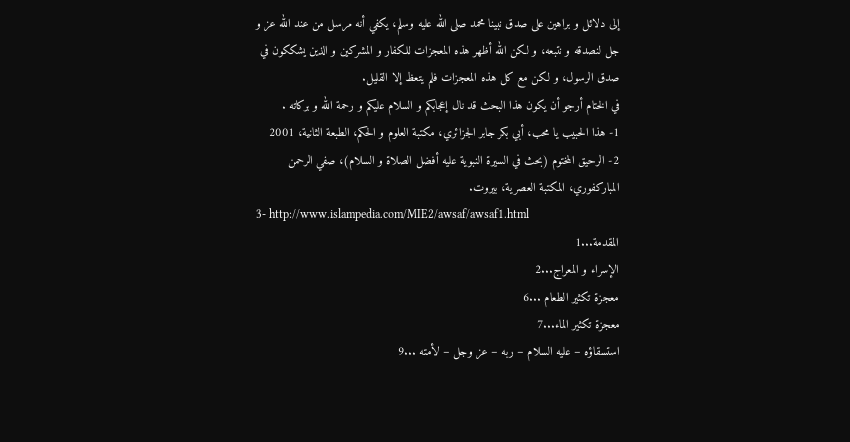إلى دلائل و براهين على صدق نبينا محمد صلى الله عليه وسلم، يكفي أنه مرسل من عند الله عز و جل لنصدقه و نتبعه، و لكن الله أظهر هذه المعجزات للكفار و المشركين و الذين يشككون في صدق الرسول، و لكن مع كل هذه المعجزات فلم يتعظ إلا القليل.
في الختام أرجو أن يكون هذا البحث قد نال إعجابكم و السلام عليكم و رحمة الله و بركاته .
1- هذا الحبيب يا محب، أبي بكر جابر الجزائري، مكتبة العلوم و الحكم، الطبعة الثانية، 2001
2- الرحيق المختوم (بحث في السيرة النبوية عليه أفضل الصلاة و السلام)، صفي الرحمن المباركفوري، المكتبة العصرية، بيروت.
3- http://www.islampedia.com/MIE2/awsaf/awsaf1.html
المقدمة...1
الإسراء و المعراج...2
معجزة تكثير الطعام ...6
معجزة تكثير الماء...7
استسقاؤه – عليه السلام – ربه – عز وجل – لأمته ...9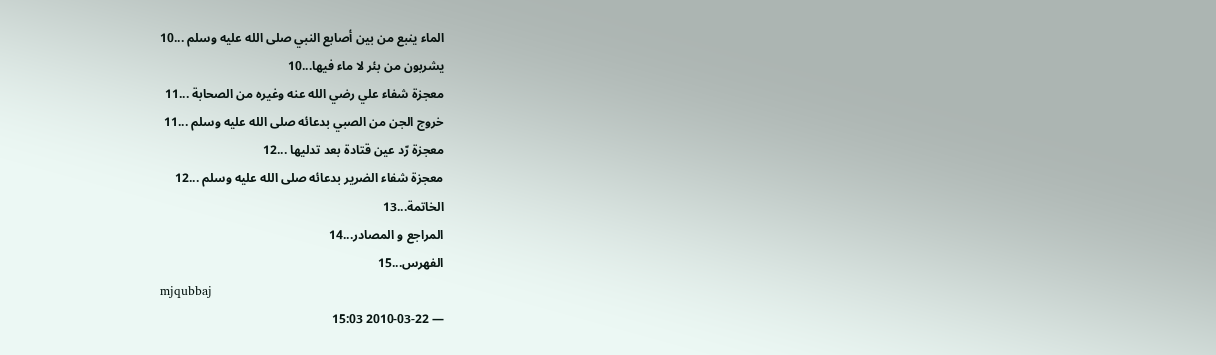الماء ينبع من بين أصابع النبي صلى الله عليه وسلم ...10
يشربون من بئر لا ماء فيها...10
معجزة شفاء علي رضي الله عنه وغيره من الصحابة ...11
خروج الجن من الصبي بدعائه صلى الله عليه وسلم ...11
معجزة رّد عين قتادة بعد تدليها ...12
معجزة شفاء الضرير بدعائه صلى الله عليه وسلم ...12
الخاتمة...13
المراجع و المصادر...14
الفهرس...15
mjqubbaj
— 2010-03-22 15:03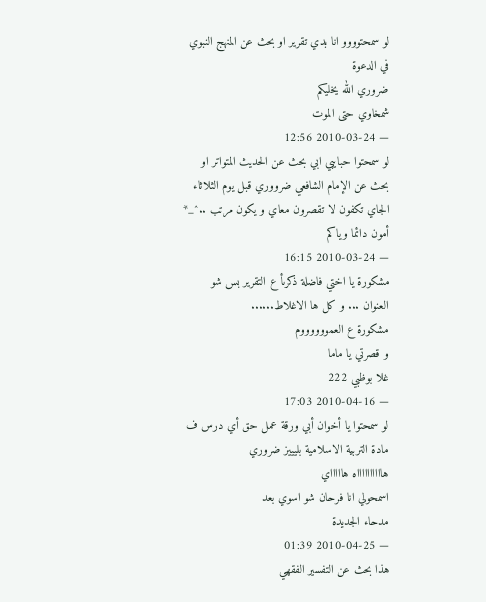لو سمحتوووو انا بدي تقرير او بحث عن المنهج النبوي في الدعوة
ضروري الله يخليكم
شمخاوي حتى الموت
— 2010-03-24 12:56
لو سمحتوا حبايبي ابي بحث عن الحديث المتواتر او بحث عن الإمام الشافعي ضرووري قبل يوم الثلاثاء الجاي تكفون لا تقصرون معاي و يكون مرتب ..^_*
أمون دائما وياكم
— 2010-03-24 16:15
مشكورة يا اختي فاضلة ذكرىأ ع التقرير بس شو العنوان ... و كل ها الاغلاط......
مشكورة ع العمووووووم
و قصرتي يا ماما
غلا بوظبي 222
— 2010-04-16 17:03
لو سمحتوا يا أخوان أبي ورقة عمل حق أي درس ف مادة التربية الاسلامية بليييز ضروري
هااااااااااه هاااااي
اسمحولي انا فرحان شو اسوي بعد
مدحاء الجديدة
— 2010-04-25 01:39
هذا بحث عن التفسير الفقهي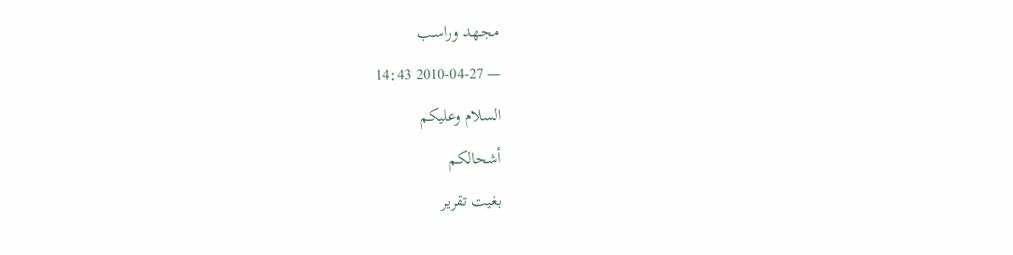مجـهد وراسـب
— 2010-04-27 14:43
السلام وعليكم
أشحالكم
بغيت تقرير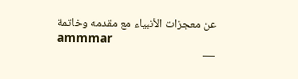عن معجزات الأنبياء مع مقدمه وخاتمة
ammmar
—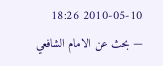2010-05-10 18:26
— بحث عن الامام الشافعي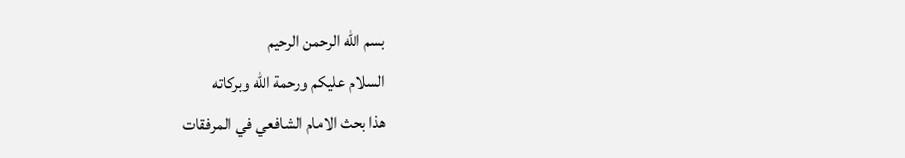بسم الله الرحمن الرحيم
السلام عليكم ورحمة الله وبركاته
هذا بحث الامام الشافعي في المرفقات